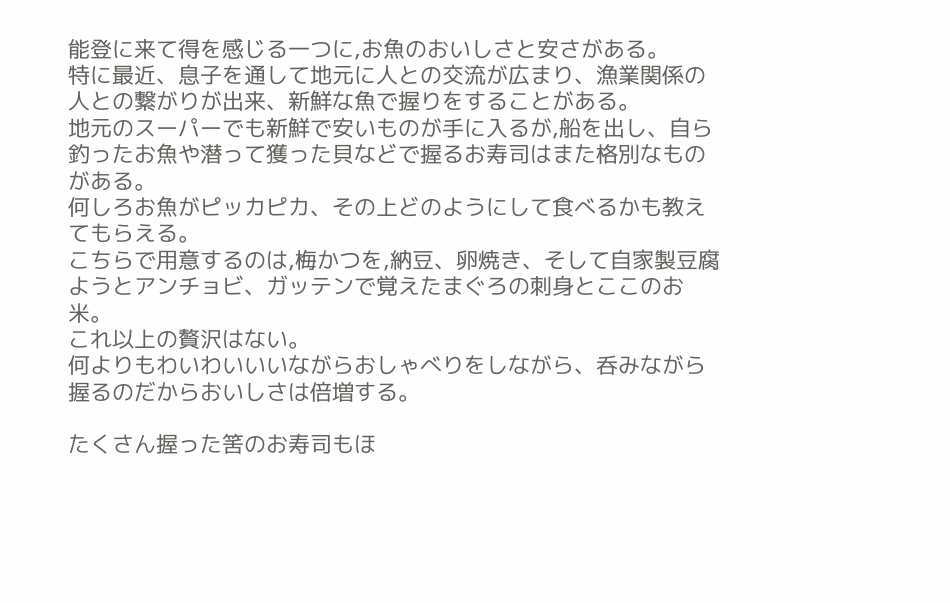能登に来て得を感じる一つに,お魚のおいしさと安さがある。
特に最近、息子を通して地元に人との交流が広まり、漁業関係の人との繋がりが出来、新鮮な魚で握りをすることがある。
地元のスーパーでも新鮮で安いものが手に入るが,船を出し、自ら釣ったお魚や潜って獲った貝などで握るお寿司はまた格別なものがある。
何しろお魚がピッカピカ、その上どのようにして食べるかも教えてもらえる。
こちらで用意するのは,梅かつを,納豆、卵焼き、そして自家製豆腐ようとアンチョビ、ガッテンで覚えたまぐろの刺身とここのお米。
これ以上の贅沢はない。
何よりもわいわいいいながらおしゃべりをしながら、呑みながら握るのだからおいしさは倍増する。

たくさん握った筈のお寿司もほ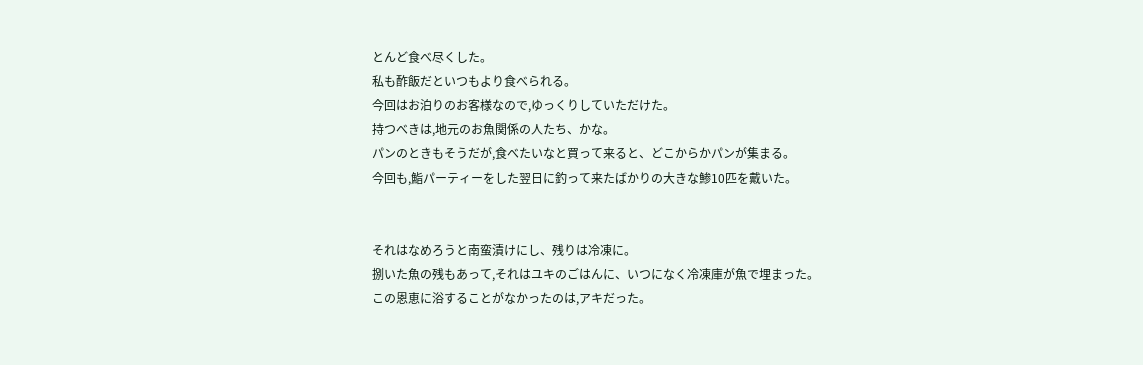とんど食べ尽くした。
私も酢飯だといつもより食べられる。
今回はお泊りのお客様なので,ゆっくりしていただけた。
持つべきは,地元のお魚関係の人たち、かな。
パンのときもそうだが,食べたいなと買って来ると、どこからかパンが集まる。
今回も,鮨パーティーをした翌日に釣って来たばかりの大きな鯵10匹を戴いた。


それはなめろうと南蛮漬けにし、残りは冷凍に。
捌いた魚の残もあって,それはユキのごはんに、いつになく冷凍庫が魚で埋まった。
この恩恵に浴することがなかったのは,アキだった。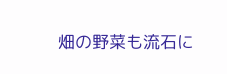畑の野菜も流石に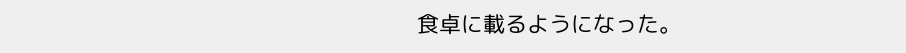食卓に載るようになった。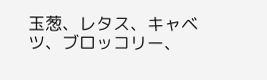玉葱、レタス、キャベツ、ブロッコリー、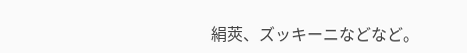絹莢、ズッキーニなどなど。